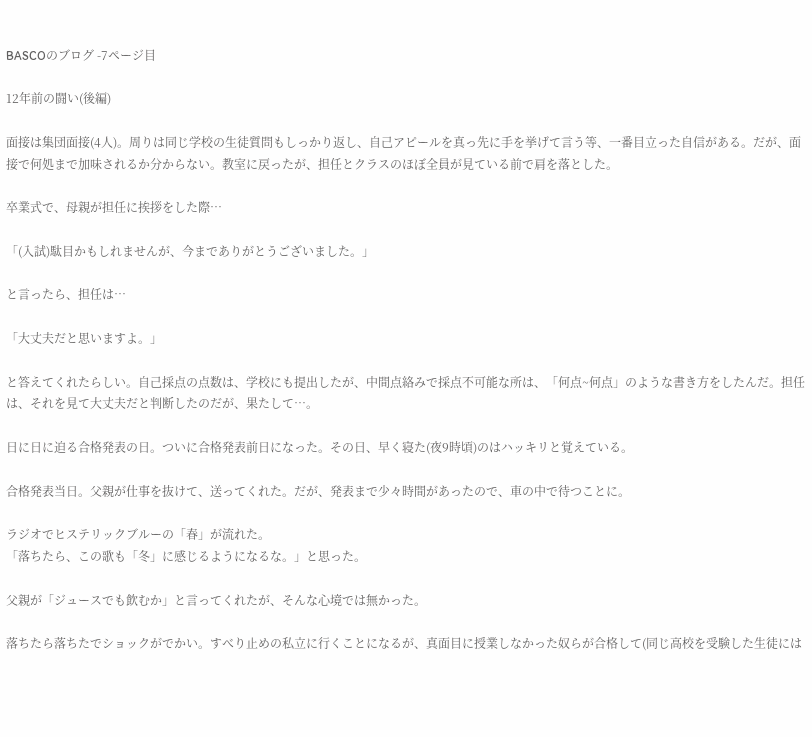BASCOのブログ -7ページ目

12年前の闘い(後編)

面接は集団面接(4人)。周りは同じ学校の生徒質問もしっかり返し、自己アピールを真っ先に手を挙げて言う等、一番目立った自信がある。だが、面接で何処まで加味されるか分からない。教室に戻ったが、担任とクラスのほぼ全員が見ている前で肩を落とした。

卒業式で、母親が担任に挨拶をした際…

「(入試)駄目かもしれませんが、今までありがとうございました。」

と言ったら、担任は…

「大丈夫だと思いますよ。」

と答えてくれたらしい。自己採点の点数は、学校にも提出したが、中間点絡みで採点不可能な所は、「何点~何点」のような書き方をしたんだ。担任は、それを見て大丈夫だと判断したのだが、果たして…。

日に日に迫る合格発表の日。ついに合格発表前日になった。その日、早く寝た(夜9時頃)のはハッキリと覚えている。

合格発表当日。父親が仕事を抜けて、送ってくれた。だが、発表まで少々時間があったので、車の中で待つことに。

ラジオでヒステリックブルーの「春」が流れた。
「落ちたら、この歌も「冬」に感じるようになるな。」と思った。

父親が「ジュースでも飲むか」と言ってくれたが、そんな心境では無かった。

落ちたら落ちたでショックがでかい。すべり止めの私立に行くことになるが、真面目に授業しなかった奴らが合格して(同じ高校を受験した生徒には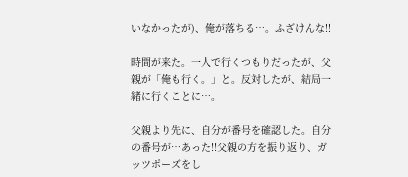いなかったが)、俺が落ちる…。ふざけんな!!

時間が来た。一人で行くつもりだったが、父親が「俺も行く。」と。反対したが、結局一緒に行くことに…。

父親より先に、自分が番号を確認した。自分の番号が…あった!!父親の方を振り返り、ガッツポーズをし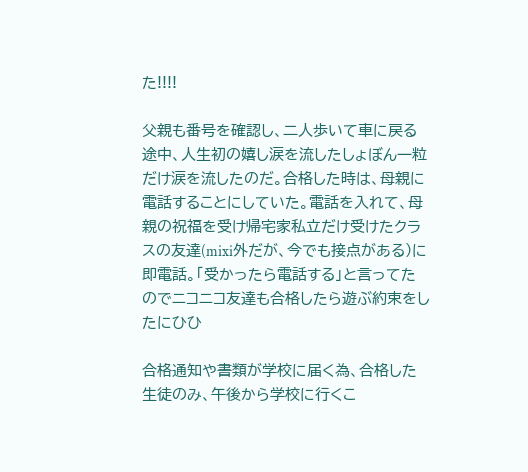た!!!!

父親も番号を確認し、二人歩いて車に戻る途中、人生初の嬉し涙を流したしょぼん一粒だけ涙を流したのだ。合格した時は、母親に電話することにしていた。電話を入れて、母親の祝福を受け帰宅家私立だけ受けたクラスの友達(mixi外だが、今でも接点がある)に即電話。「受かったら電話する」と言ってたのでニコニコ友達も合格したら遊ぶ約束をしたにひひ

合格通知や書類が学校に届く為、合格した生徒のみ、午後から学校に行くこ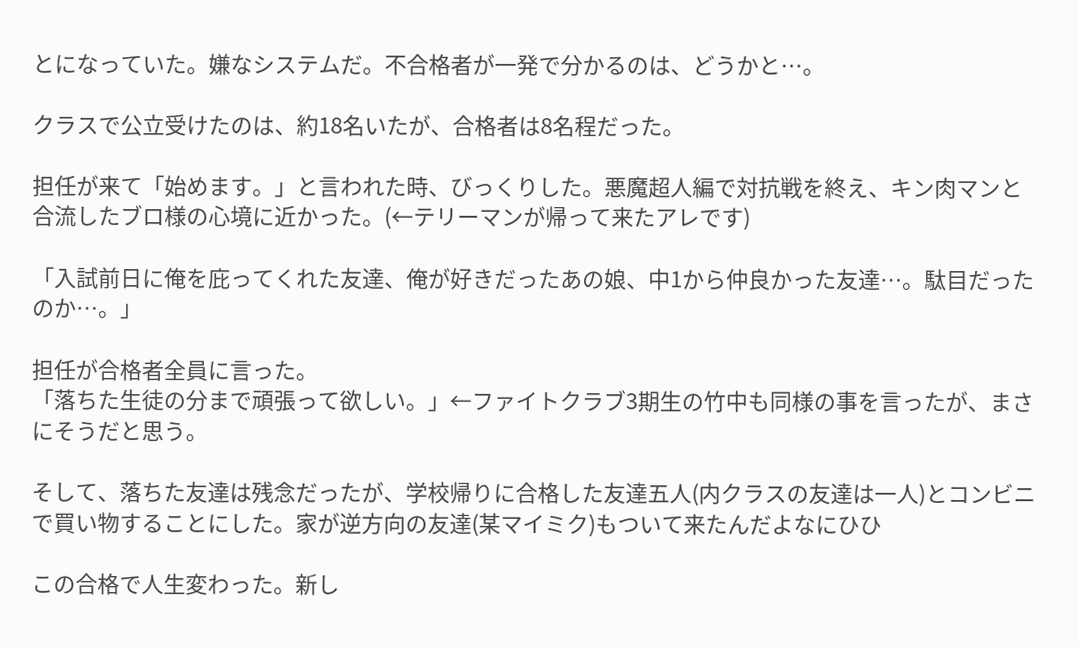とになっていた。嫌なシステムだ。不合格者が一発で分かるのは、どうかと…。

クラスで公立受けたのは、約18名いたが、合格者は8名程だった。

担任が来て「始めます。」と言われた時、びっくりした。悪魔超人編で対抗戦を終え、キン肉マンと合流したブロ様の心境に近かった。(←テリーマンが帰って来たアレです)

「入試前日に俺を庇ってくれた友達、俺が好きだったあの娘、中1から仲良かった友達…。駄目だったのか…。」

担任が合格者全員に言った。
「落ちた生徒の分まで頑張って欲しい。」←ファイトクラブ3期生の竹中も同様の事を言ったが、まさにそうだと思う。

そして、落ちた友達は残念だったが、学校帰りに合格した友達五人(内クラスの友達は一人)とコンビニで買い物することにした。家が逆方向の友達(某マイミク)もついて来たんだよなにひひ

この合格で人生変わった。新し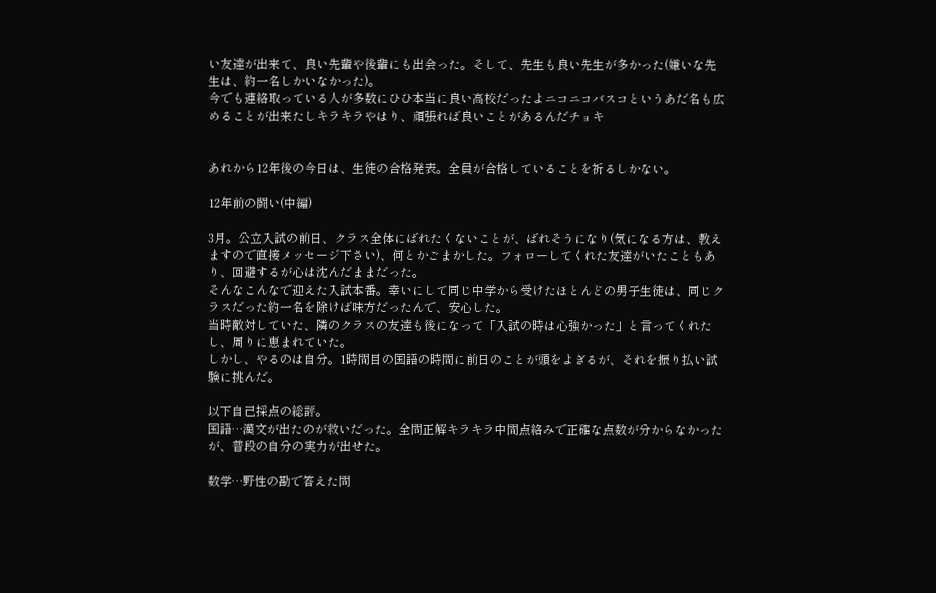い友達が出来て、良い先輩や後輩にも出会った。そして、先生も良い先生が多かった(嫌いな先生は、約一名しかいなかった)。
今でも連絡取っている人が多数にひひ本当に良い高校だったよニコニコバスコというあだ名も広めることが出来たしキラキラやはり、頑張れば良いことがあるんだチョキ


あれから12年後の今日は、生徒の合格発表。全員が合格していることを祈るしかない。

12年前の闘い(中編)

3月。公立入試の前日、クラス全体にばれたくないことが、ばれそうになり(気になる方は、教えますので直接メッセージ下さい)、何とかごまかした。フォローしてくれた友達がいたこともあり、回避するが心は沈んだままだった。
そんなこんなで迎えた入試本番。幸いにして同じ中学から受けたほとんどの男子生徒は、同じクラスだった約一名を除けば味方だったんで、安心した。
当時敵対していた、隣のクラスの友達も後になって「入試の時は心強かった」と言ってくれたし、周りに恵まれていた。
しかし、やるのは自分。1時間目の国語の時間に前日のことが頭をよぎるが、それを振り払い試験に挑んだ。

以下自己採点の総評。
国語…漢文が出たのが救いだった。全問正解キラキラ中間点絡みで正確な点数が分からなかったが、普段の自分の実力が出せた。

数学…野性の勘で答えた問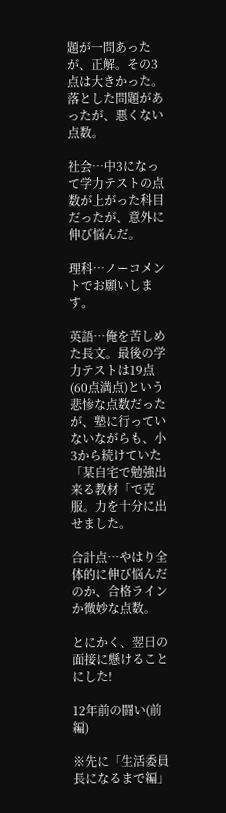題が一問あったが、正解。その3点は大きかった。落とした問題があったが、悪くない点数。

社会…中3になって学力テストの点数が上がった科目だったが、意外に伸び悩んだ。

理科…ノーコメントでお願いします。

英語…俺を苦しめた長文。最後の学力テストは19点(60点満点)という悲惨な点数だったが、塾に行っていないながらも、小3から続けていた「某自宅で勉強出来る教材「で克服。力を十分に出せました。

合計点…やはり全体的に伸び悩んだのか、合格ラインか微妙な点数。

とにかく、翌日の面接に懸けることにした!

12年前の闘い(前編)

※先に「生活委員長になるまで編」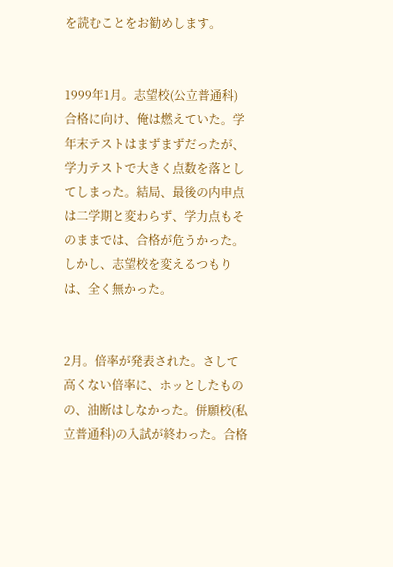を読むことをお勧めします。


1999年1月。志望校(公立普通科)合格に向け、俺は燃えていた。学年末テストはまずまずだったが、学力テストで大きく点数を落としてしまった。結局、最後の内申点は二学期と変わらず、学力点もそのままでは、合格が危うかった。しかし、志望校を変えるつもりは、全く無かった。


2月。倍率が発表された。さして高くない倍率に、ホッとしたものの、油断はしなかった。併願校(私立普通科)の入試が終わった。合格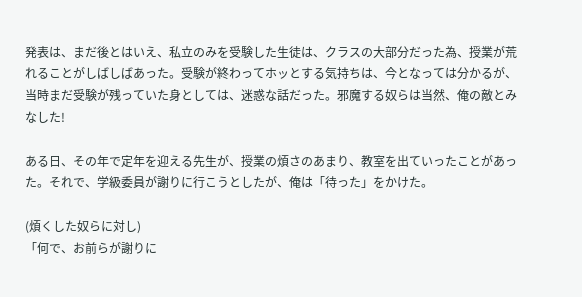発表は、まだ後とはいえ、私立のみを受験した生徒は、クラスの大部分だった為、授業が荒れることがしばしばあった。受験が終わってホッとする気持ちは、今となっては分かるが、当時まだ受験が残っていた身としては、迷惑な話だった。邪魔する奴らは当然、俺の敵とみなした!

ある日、その年で定年を迎える先生が、授業の煩さのあまり、教室を出ていったことがあった。それで、学級委員が謝りに行こうとしたが、俺は「待った」をかけた。

(煩くした奴らに対し)
「何で、お前らが謝りに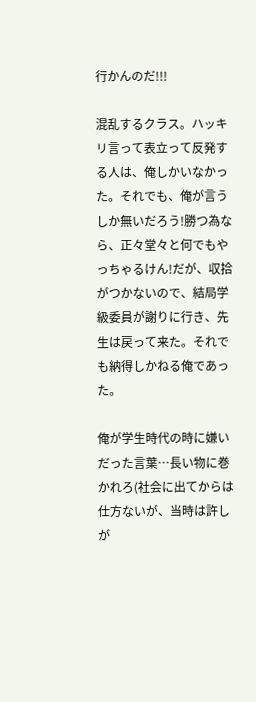行かんのだ!!!

混乱するクラス。ハッキリ言って表立って反発する人は、俺しかいなかった。それでも、俺が言うしか無いだろう!勝つ為なら、正々堂々と何でもやっちゃるけん!だが、収拾がつかないので、結局学級委員が謝りに行き、先生は戻って来た。それでも納得しかねる俺であった。

俺が学生時代の時に嫌いだった言葉…長い物に巻かれろ(社会に出てからは仕方ないが、当時は許しが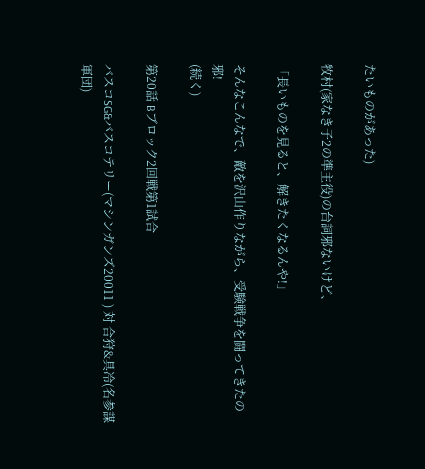たいものがあった)

牧村(家なき子2の準主役)の台詞邪ないけど、

「長いものを見ると、解きたくなるんや!」

そんなこんなで、敵を沢山作りながら、受験戦争を闘ってきたの邪!
(続く)

第20話 Bブロック2回戦第1試合

バスコSG&バスコテリー(マシンガンズ20011 ) 対 合狩&具冷(名参謀軍団)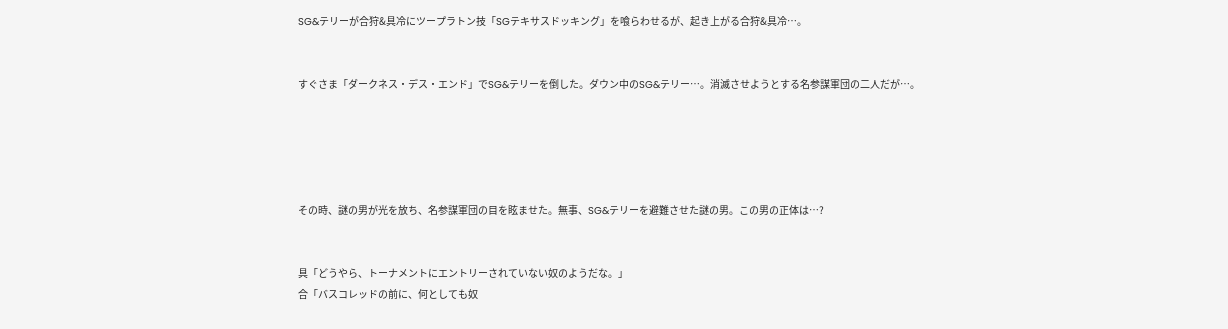SG&テリーが合狩&具冷にツープラトン技「SGテキサスドッキング」を喰らわせるが、起き上がる合狩&具冷…。


すぐさま「ダークネス・デス・エンド」でSG&テリーを倒した。ダウン中のSG&テリー…。消滅させようとする名参謀軍団の二人だが…。





その時、謎の男が光を放ち、名参謀軍団の目を眩ませた。無事、SG&テリーを避難させた謎の男。この男の正体は…?


具「どうやら、トーナメントにエントリーされていない奴のようだな。」
合「バスコレッドの前に、何としても奴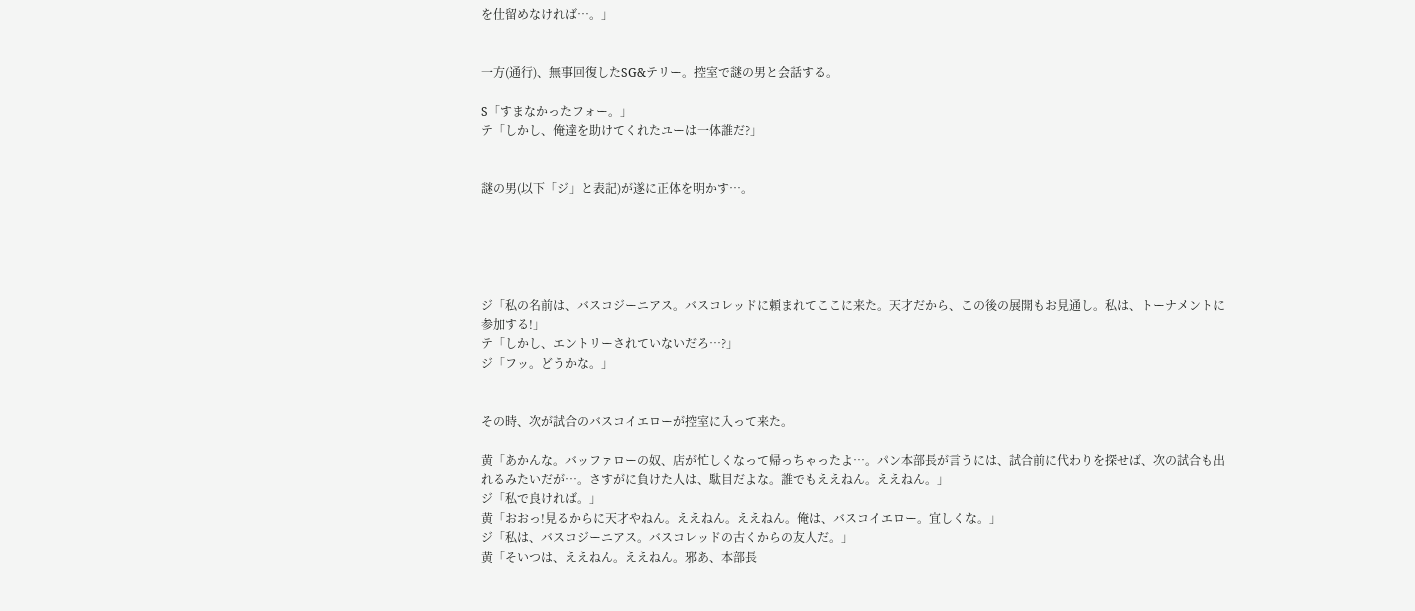を仕留めなければ…。」


一方(通行)、無事回復したSG&テリー。控室で謎の男と会話する。

S「すまなかったフォー。」
テ「しかし、俺達を助けてくれたユーは一体誰だ?」


謎の男(以下「ジ」と表記)が遂に正体を明かす…。





ジ「私の名前は、バスコジーニアス。バスコレッドに頼まれてここに来た。天才だから、この後の展開もお見通し。私は、トーナメントに参加する!」
テ「しかし、エントリーされていないだろ…?」
ジ「フッ。どうかな。」


その時、次が試合のバスコイエローが控室に入って来た。

黄「あかんな。バッファローの奴、店が忙しくなって帰っちゃったよ…。パン本部長が言うには、試合前に代わりを探せば、次の試合も出れるみたいだが…。さすがに負けた人は、駄目だよな。誰でもええねん。ええねん。」
ジ「私で良ければ。」
黄「おおっ!見るからに天才やねん。ええねん。ええねん。俺は、バスコイエロー。宜しくな。」
ジ「私は、バスコジーニアス。バスコレッドの古くからの友人だ。」
黄「そいつは、ええねん。ええねん。邪あ、本部長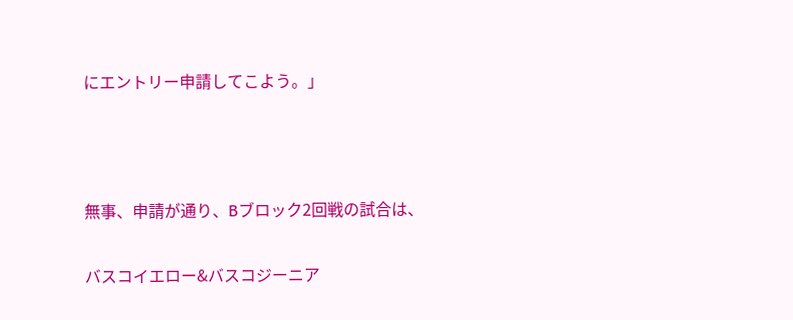にエントリー申請してこよう。」





無事、申請が通り、Bブロック2回戦の試合は、


バスコイエロー&バスコジーニア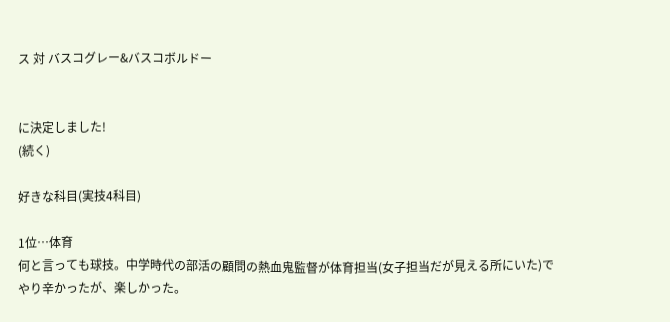ス 対 バスコグレー&バスコボルドー


に決定しました!
(続く)

好きな科目(実技4科目)

1位…体育
何と言っても球技。中学時代の部活の顧問の熱血鬼監督が体育担当(女子担当だが見える所にいた)でやり辛かったが、楽しかった。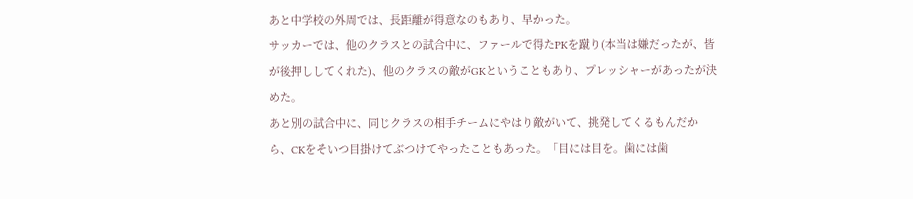あと中学校の外周では、長距離が得意なのもあり、早かった。
サッカーでは、他のクラスとの試合中に、ファールで得たPKを蹴り(本当は嫌だったが、皆が後押ししてくれた)、他のクラスの敵がGKということもあり、プレッシャーがあったが決めた。
あと別の試合中に、同じクラスの相手チームにやはり敵がいて、挑発してくるもんだから、CKをそいつ目掛けてぶつけてやったこともあった。「目には目を。歯には歯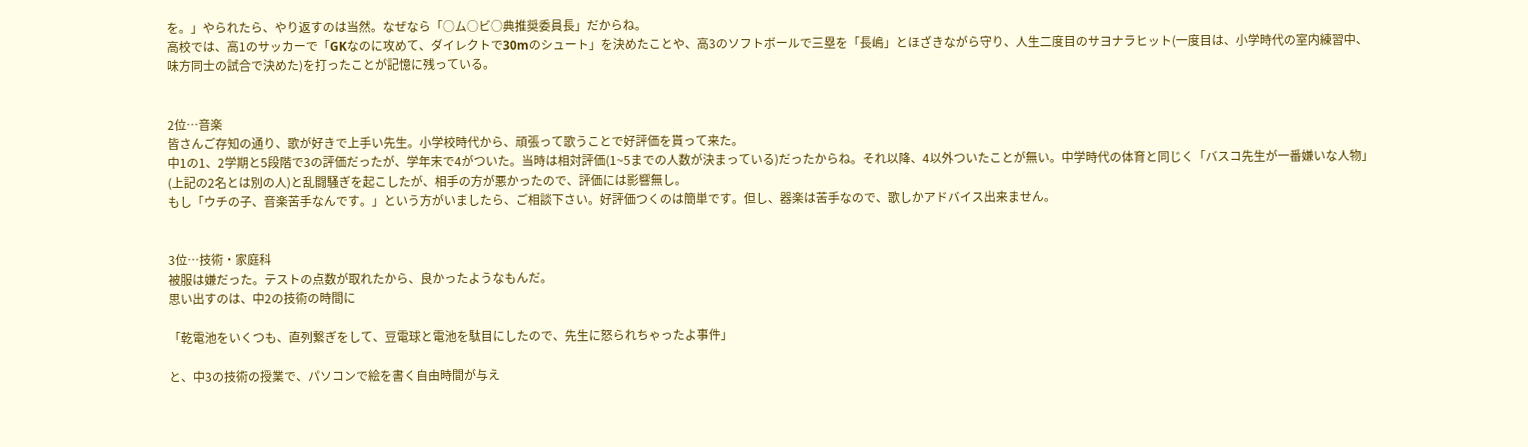を。」やられたら、やり返すのは当然。なぜなら「○ム○ビ○典推奨委員長」だからね。
高校では、高1のサッカーで「GKなのに攻めて、ダイレクトで30mのシュート」を決めたことや、高3のソフトボールで三塁を「長嶋」とほざきながら守り、人生二度目のサヨナラヒット(一度目は、小学時代の室内練習中、味方同士の試合で決めた)を打ったことが記憶に残っている。


2位…音楽
皆さんご存知の通り、歌が好きで上手い先生。小学校時代から、頑張って歌うことで好評価を貰って来た。
中1の1、2学期と5段階で3の評価だったが、学年末で4がついた。当時は相対評価(1~5までの人数が決まっている)だったからね。それ以降、4以外ついたことが無い。中学時代の体育と同じく「バスコ先生が一番嫌いな人物」(上記の2名とは別の人)と乱闘騒ぎを起こしたが、相手の方が悪かったので、評価には影響無し。
もし「ウチの子、音楽苦手なんです。」という方がいましたら、ご相談下さい。好評価つくのは簡単です。但し、器楽は苦手なので、歌しかアドバイス出来ません。


3位…技術・家庭科
被服は嫌だった。テストの点数が取れたから、良かったようなもんだ。
思い出すのは、中2の技術の時間に

「乾電池をいくつも、直列繋ぎをして、豆電球と電池を駄目にしたので、先生に怒られちゃったよ事件」

と、中3の技術の授業で、パソコンで絵を書く自由時間が与え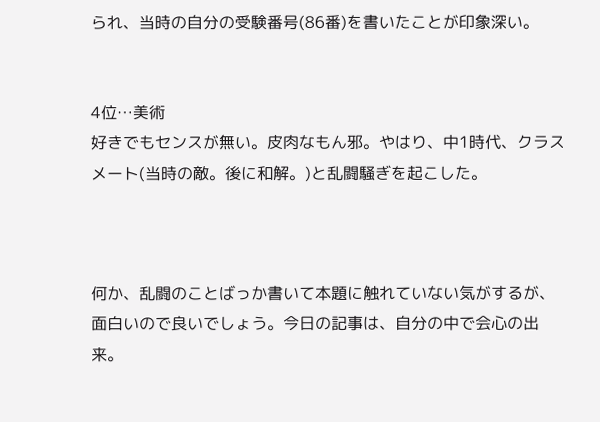られ、当時の自分の受験番号(86番)を書いたことが印象深い。


4位…美術
好きでもセンスが無い。皮肉なもん邪。やはり、中1時代、クラスメート(当時の敵。後に和解。)と乱闘騒ぎを起こした。



何か、乱闘のことばっか書いて本題に触れていない気がするが、面白いので良いでしょう。今日の記事は、自分の中で会心の出来。